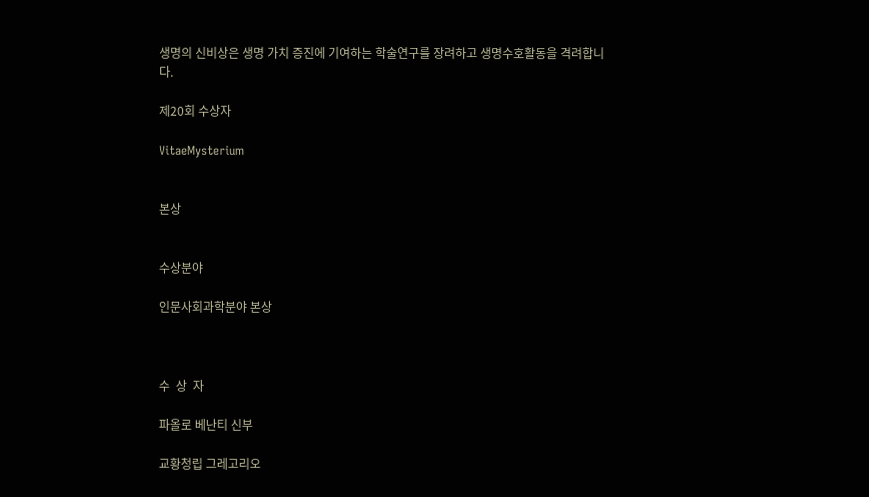생명의 신비상은 생명 가치 증진에 기여하는 학술연구를 장려하고 생명수호활동을 격려합니다.

제20회 수상자

VitaeMysterium


본상


수상분야

인문사회과학분야 본상



수  상  자

파올로 베난티 신부

교황청립 그레고리오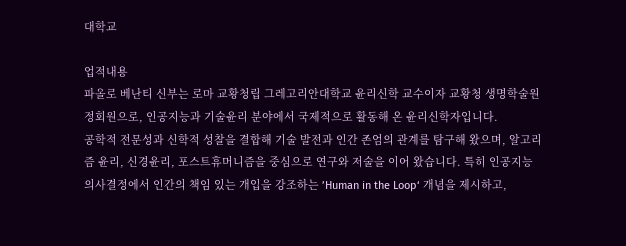대학교

업적내용
파올로 베난티 신부는 로마 교황청립 그레고리안대학교 윤리신학 교수이자 교황청 생명학술원 정회원으로, 인공지능과 기술윤리 분야에서 국제적으로 활동해 온 윤리신학자입니다.
공학적 전문성과 신학적 성찰을 결합해 기술 발전과 인간 존엄의 관계를 탐구해 왔으며, 알고리즘 윤리, 신경윤리, 포스트휴머니즘을 중심으로 연구와 저술을 이어 왔습니다. 특히 인공지능 의사결정에서 인간의 책임 있는 개입을 강조하는 ’Human in the Loop‘ 개념을 제시하고,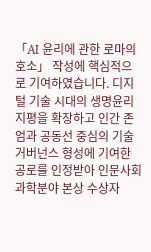「AI 윤리에 관한 로마의 호소」 작성에 핵심적으로 기여하였습니다. 디지털 기술 시대의 생명윤리 지평을 확장하고 인간 존엄과 공동선 중심의 기술 거버넌스 형성에 기여한 공로를 인정받아 인문사회과학분야 본상 수상자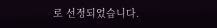로 선정되었습니다.